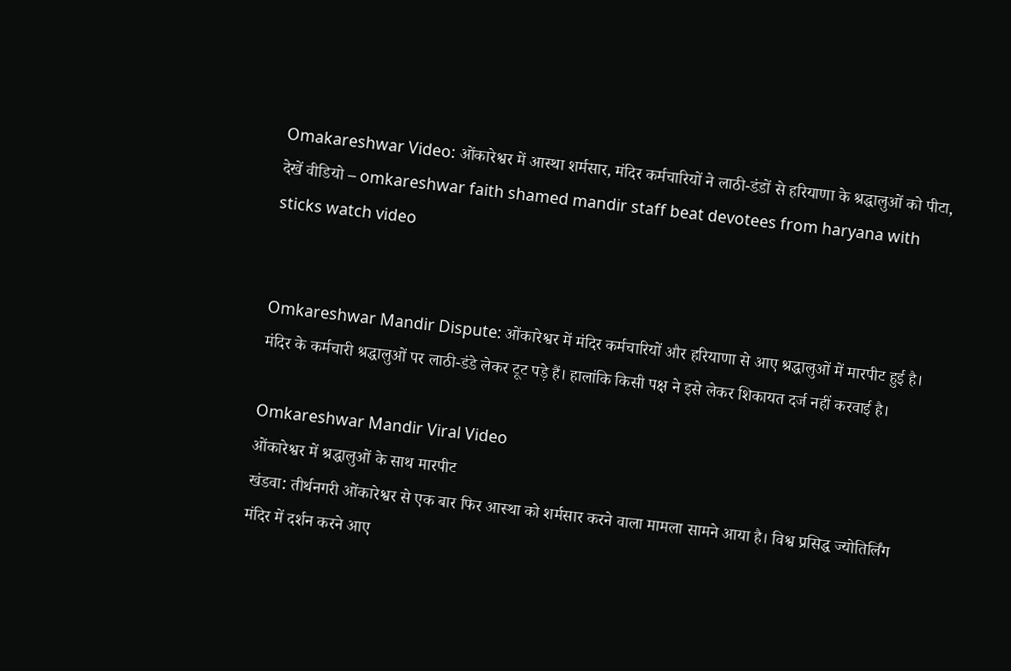Omakareshwar Video: ओंकारेश्वर में आस्था शर्मसार, मंदिर कर्मचारियों ने लाठी-डंडों से हरियाणा के श्रद्धालुओं को पीटा, देखें वीडियो – omkareshwar faith shamed mandir staff beat devotees from haryana with sticks watch video


Omkareshwar Mandir Dispute: ओंकारेश्वर में मंदिर कर्मचारियों और हरियाणा से आए श्रद्धालुओं में मारपीट हुई है। मंदिर के कर्मचारी श्रद्धालुओं पर लाठी-डंडे लेकर टूट पड़े हैं। हालांकि किसी पक्ष ने इसे लेकर शिकायत दर्ज नहीं करवाई है।

Omkareshwar Mandir Viral Video
ओंकारेश्वर में श्रद्धालुओं के साथ मारपीट
खंडवा: तीर्थनगरी ओंकारेश्वर से एक बार फिर आस्था को शर्मसार करने वाला मामला सामने आया है। विश्व प्रसिद्ध ज्योतिर्लिंग मंदिर में दर्शन करने आए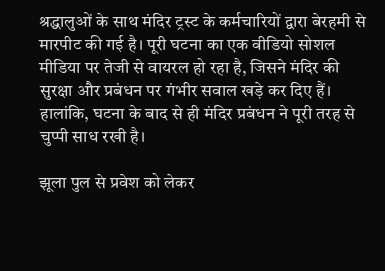श्रद्धालुओं के साथ मंदिर ट्रस्ट के कर्मचारियों द्वारा बेरहमी से मारपीट की गई है। पूरी घटना का एक वीडियो सोशल मीडिया पर तेजी से वायरल हो रहा है, जिसने मंदिर की सुरक्षा और प्रबंधन पर गंभीर सवाल खड़े कर दिए हैं। हालांकि, घटना के बाद से ही मंदिर प्रबंधन ने पूरी तरह से चुप्पी साध रखी है।

झूला पुल से प्रवेश को लेकर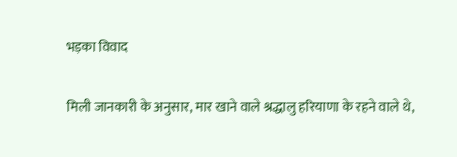भड़का विवाद

मिली जानकारी के अनुसार, मार खाने वाले श्रद्धालु हरियाणा के रहने वाले थे,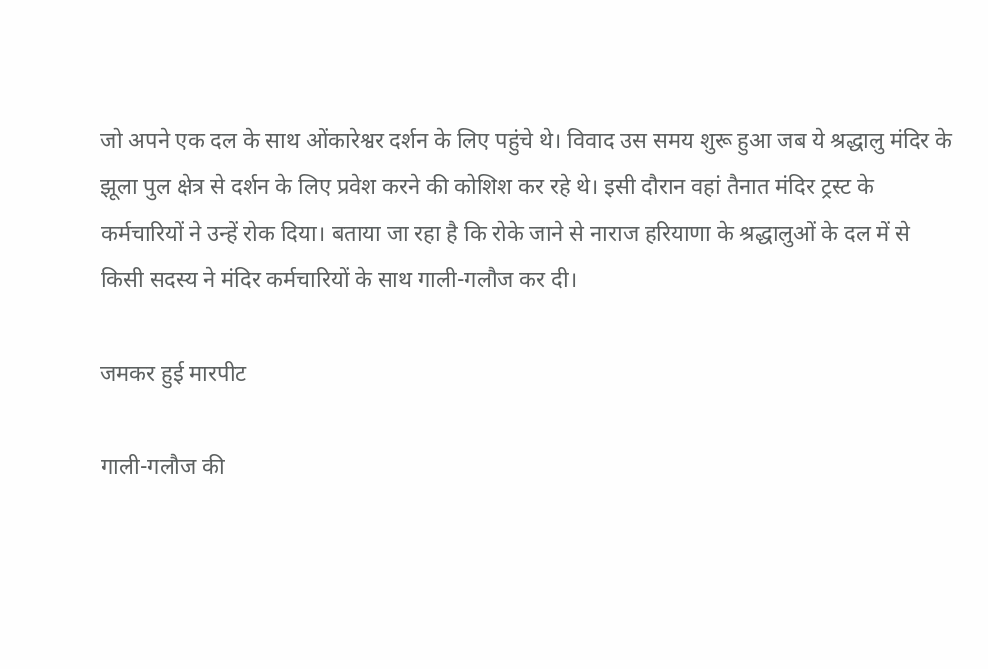जो अपने एक दल के साथ ओंकारेश्वर दर्शन के लिए पहुंचे थे। विवाद उस समय शुरू हुआ जब ये श्रद्धालु मंदिर के झूला पुल क्षेत्र से दर्शन के लिए प्रवेश करने की कोशिश कर रहे थे। इसी दौरान वहां तैनात मंदिर ट्रस्ट के कर्मचारियों ने उन्हें रोक दिया। बताया जा रहा है कि रोके जाने से नाराज हरियाणा के श्रद्धालुओं के दल में से किसी सदस्य ने मंदिर कर्मचारियों के साथ गाली-गलौज कर दी।

जमकर हुई मारपीट

गाली-गलौज की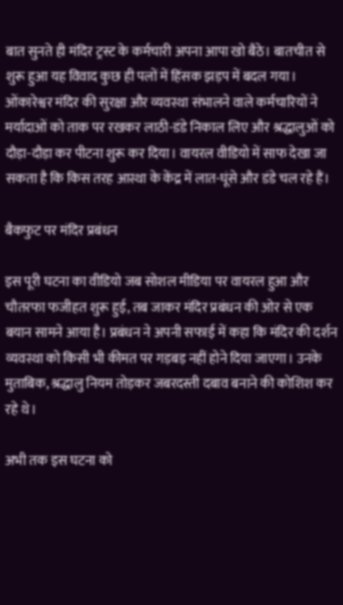बात सुनते ही मंदिर ट्रस्ट के कर्मचारी अपना आपा खो बैठे। बातचीत से शुरू हुआ यह विवाद कुछ ही पलों में हिंसक झड़प में बदल गया। ओंकारेश्वर मंदिर की सुरक्षा और व्यवस्था संभालने वाले कर्मचारियों ने मर्यादाओं को ताक पर रखकर लाठी-डंडे निकाल लिए और श्रद्धालुओं को दौड़ा-दौड़ा कर पीटना शुरू कर दिया। वायरल वीडियो में साफ देखा जा सकता है कि किस तरह आस्था के केंद्र में लात-घूंसे और डंडे चल रहे हैं।

बैकफुट पर मंदिर प्रबंधन

इस पूरी घटना का वीडियो जब सोशल मीडिया पर वायरल हुआ और चौतरफा फजीहत शुरू हुई, तब जाकर मंदिर प्रबंधन की ओर से एक बयान सामने आया है। प्रबंधन ने अपनी सफाई में कहा कि मंदिर की दर्शन व्यवस्था को किसी भी कीमत पर गड़बड़ नहीं होने दिया जाएगा। उनके मुताबिक, श्रद्धालु नियम तोड़कर जबरदस्ती दबाव बनाने की कोशिश कर रहे थे।

अभी तक इस घटना को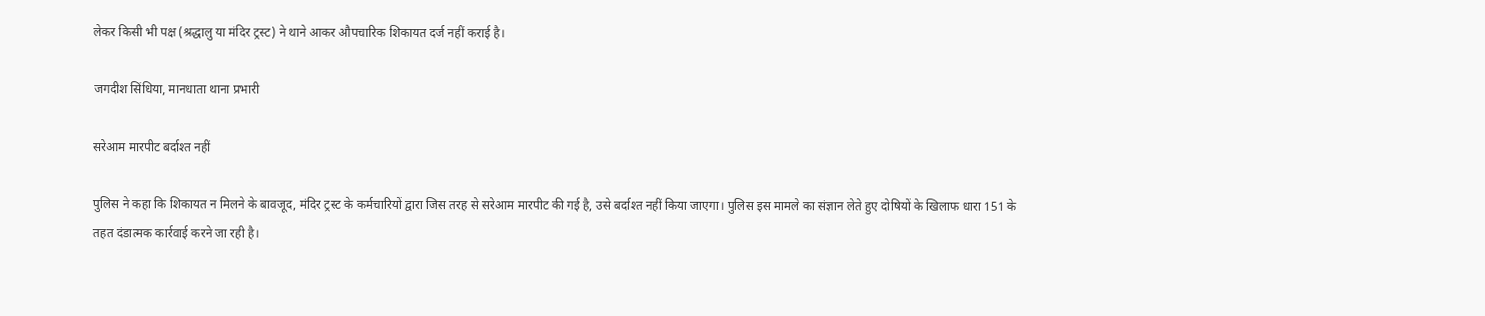लेकर किसी भी पक्ष (श्रद्धालु या मंदिर ट्रस्ट) ने थाने आकर औपचारिक शिकायत दर्ज नहीं कराई है।

जगदीश सिंधिया, मानधाता थाना प्रभारी

सरेआम मारपीट बर्दाश्त नहीं

पुलिस ने कहा कि शिकायत न मिलने के बावजूद, मंदिर ट्रस्ट के कर्मचारियों द्वारा जिस तरह से सरेआम मारपीट की गई है, उसे बर्दाश्त नहीं किया जाएगा। पुलिस इस मामले का संज्ञान लेते हुए दोषियों के खिलाफ धारा 151 के तहत दंडात्मक कार्रवाई करने जा रही है।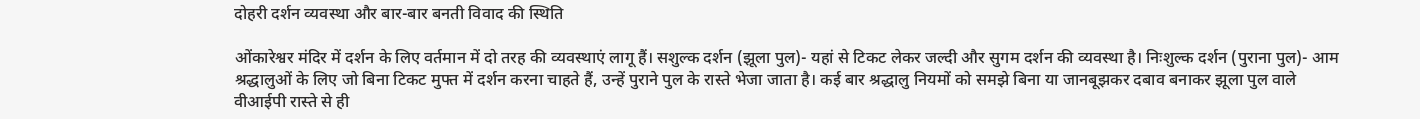दोहरी दर्शन व्यवस्था और बार-बार बनती विवाद की स्थिति

ओंकारेश्वर मंदिर में दर्शन के लिए वर्तमान में दो तरह की व्यवस्थाएं लागू हैं। सशुल्क दर्शन (झूला पुल)- यहां से टिकट लेकर जल्दी और सुगम दर्शन की व्यवस्था है। निःशुल्क दर्शन (पुराना पुल)- आम श्रद्धालुओं के लिए जो बिना टिकट मुफ्त में दर्शन करना चाहते हैं, उन्हें पुराने पुल के रास्ते भेजा जाता है। कई बार श्रद्धालु नियमों को समझे बिना या जानबूझकर दबाव बनाकर झूला पुल वाले वीआईपी रास्ते से ही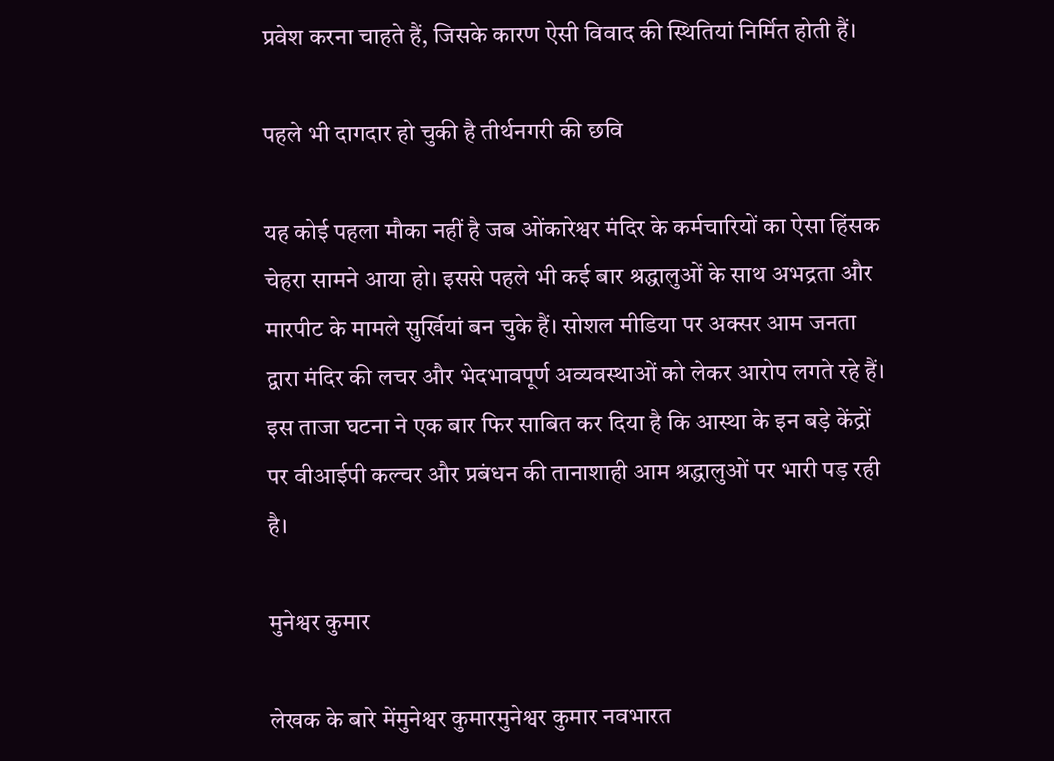प्रवेश करना चाहते हैं, जिसके कारण ऐसी विवाद की स्थितियां निर्मित होती हैं।

पहले भी दागदार हो चुकी है तीर्थनगरी की छवि

यह कोई पहला मौका नहीं है जब ओंकारेश्वर मंदिर के कर्मचारियों का ऐसा हिंसक चेहरा सामने आया हो। इससे पहले भी कई बार श्रद्धालुओं के साथ अभद्रता और मारपीट के मामले सुर्खियां बन चुके हैं। सोशल मीडिया पर अक्सर आम जनता द्वारा मंदिर की लचर और भेदभावपूर्ण अव्यवस्थाओं को लेकर आरोप लगते रहे हैं। इस ताजा घटना ने एक बार फिर साबित कर दिया है कि आस्था के इन बड़े केंद्रों पर वीआईपी कल्चर और प्रबंधन की तानाशाही आम श्रद्धालुओं पर भारी पड़ रही है।

मुनेश्वर कुमार

लेखक के बारे मेंमुनेश्वर कुमारमुनेश्वर कुमार नवभारत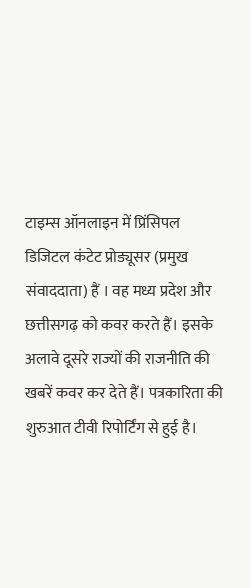टाइम्स ऑनलाइन में प्रिंसिपल डिजिटल कंटेट प्रोड्यूसर (प्रमुख संवाददाता) हैं । वह मध्य प्रदेश और छत्तीसगढ़ को कवर करते हैं। इसके अलावे दूसरे राज्यों की राजनीति की खबरें कवर कर देते हैं। पत्रकारिता की शुरुआत टीवी रिपोर्टिंग से हुई है।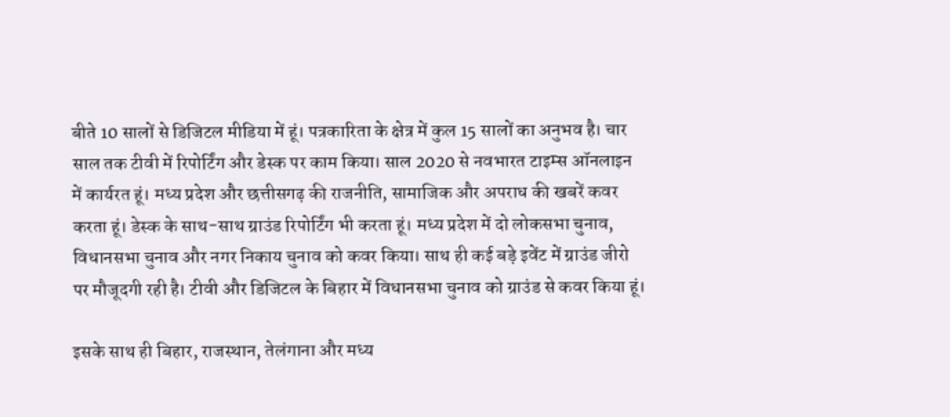बीते 10 सालों से डिजिटल मीडिया में हूं। पत्रकारिता के क्षेत्र में कुल 15 सालों का अनुभव है। चार साल तक टीवी में रिपोर्टिंग और डेस्क पर काम किया। साल 2020 से नवभारत टाइम्स ऑनलाइन में कार्यरत हूं। मध्य प्रदेश और छत्तीसगढ़ की राजनीति, सामाजिक और अपराध की खबरें कवर करता हूं। डेस्क के साथ-साथ ग्राउंड रिपोर्टिंग भी करता हूं। मध्य प्रदेश में दो लोकसभा चुनाव, विधानसभा चुनाव और नगर निकाय चुनाव को कवर किया। साथ ही कई बड़े इवेंट में ग्राउंड जीरो पर मौजूदगी रही है। टीवी और डिजिटल के बिहार में विधानसभा चुनाव को ग्राउंड से कवर किया हूं।

इसके साथ ही बिहार, राजस्थान, तेलंगाना और मध्य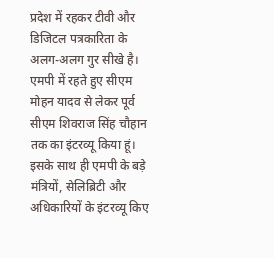प्रदेश में रहकर टीवी और डिजिटल पत्रकारिता के अलग-अलग गुर सीखे है। एमपी में रहते हुए सीएम मोहन यादव से लेकर पूर्व सीएम शिवराज सिंह चौहान तक का इंटरव्यू किया हूं। इसके साथ ही एमपी के बड़े मंत्रियों, सेलिब्रिटी और अधिकारियों के इंटरव्यू किए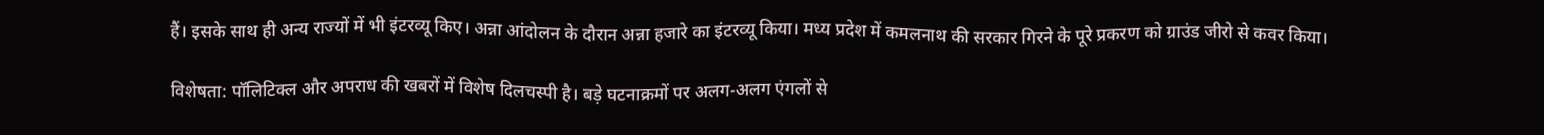हैं। इसके साथ ही अन्य राज्यों में भी इंटरव्यू किए। अन्ना आंदोलन के दौरान अन्ना हजारे का इंटरव्यू किया। मध्य प्रदेश में कमलनाथ की सरकार गिरने के पूरे प्रकरण को ग्राउंड जीरो से कवर किया।

विशेषता: पॉलिटिक्ल और अपराध की खबरों में विशेष दिलचस्पी है। बड़े घटनाक्रमों पर अलग-अलग एंगलों से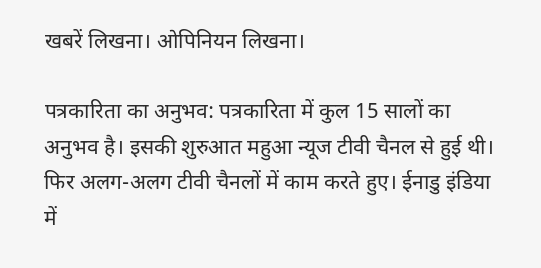खबरें लिखना। ओपिनियन लिखना।

पत्रकारिता का अनुभव: पत्रकारिता में कुल 15 सालों का अनुभव है। इसकी शुरुआत महुआ न्यूज टीवी चैनल से हुई थी। फिर अलग-अलग टीवी चैनलों में काम करते हुए। ईनाडु इंडिया में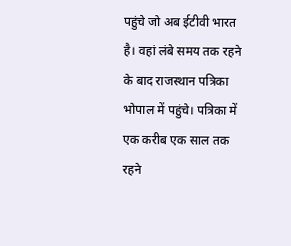पहुंचे जो अब ईटीवी भारत है। वहां लंबे समय तक रहने के बाद राजस्थान पत्रिका भोपाल में पहुंचे। पत्रिका में एक करीब एक साल तक रहने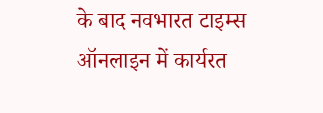के बाद नवभारत टाइम्स ऑनलाइन में कार्यरत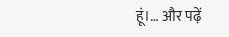हूं।… और पढ़ें